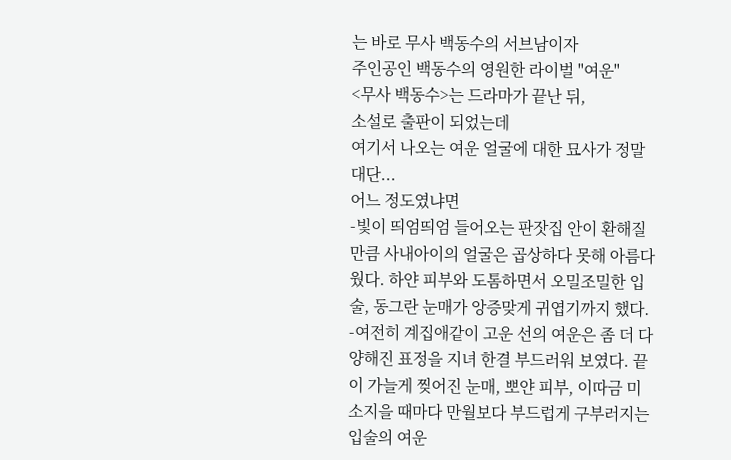는 바로 무사 백동수의 서브남이자
주인공인 백동수의 영원한 라이벌 "여운"
<무사 백동수>는 드라마가 끝난 뒤,
소설로 출판이 되었는데
여기서 나오는 여운 얼굴에 대한 묘사가 정말 대단...
어느 정도였냐면
-빛이 띄엄띄엄 들어오는 판잣집 안이 환해질 만큼 사내아이의 얼굴은 곱상하다 못해 아름다웠다. 하얀 피부와 도톰하면서 오밀조밀한 입술, 동그란 눈매가 앙증맞게 귀엽기까지 했다.
-여전히 계집애같이 고운 선의 여운은 좀 더 다양해진 표정을 지녀 한결 부드러워 보였다. 끝이 가늘게 찢어진 눈매, 뽀얀 피부, 이따금 미소지을 때마다 만월보다 부드럽게 구부러지는 입술의 여운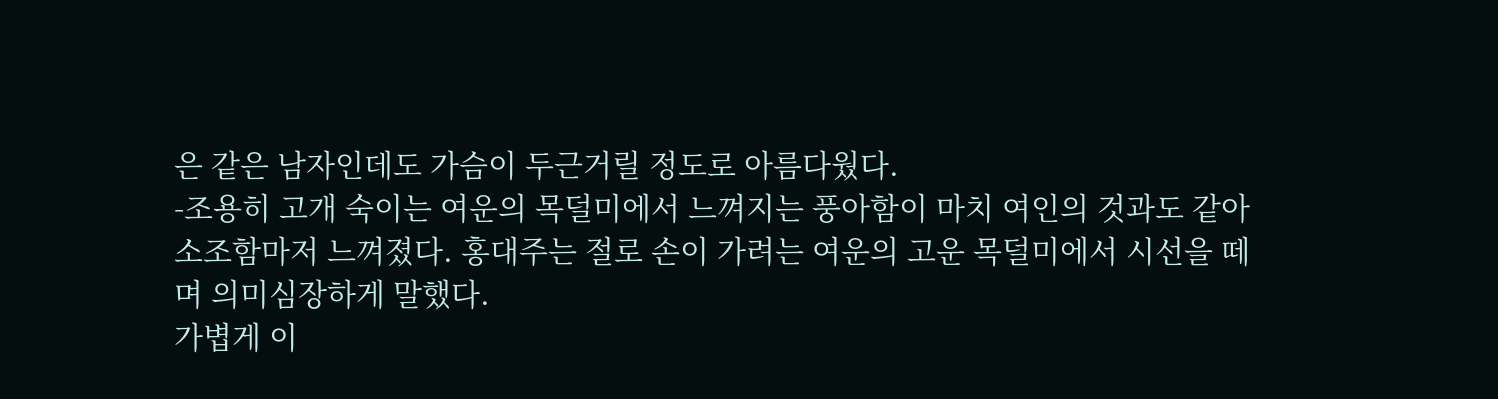은 같은 남자인데도 가슴이 두근거릴 정도로 아름다웠다.
-조용히 고개 숙이는 여운의 목덜미에서 느껴지는 풍아함이 마치 여인의 것과도 같아 소조함마저 느껴졌다. 홍대주는 절로 손이 가려는 여운의 고운 목덜미에서 시선을 떼며 의미심장하게 말했다.
가볍게 이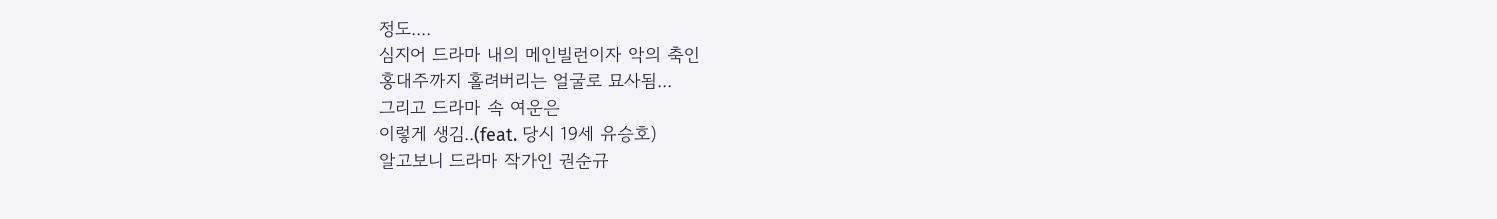정도....
심지어 드라마 내의 메인빌런이자 악의 축인
홍대주까지 홀려버리는 얼굴로 묘사됨...
그리고 드라마 속 여운은
이렇게 생김..(feat. 당시 19세 유승호)
알고보니 드라마 작가인 권순규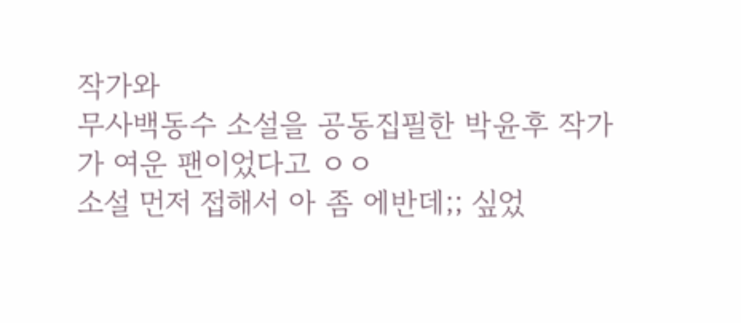작가와
무사백동수 소설을 공동집필한 박윤후 작가가 여운 팬이었다고 ㅇㅇ
소설 먼저 접해서 아 좀 에반데;; 싶었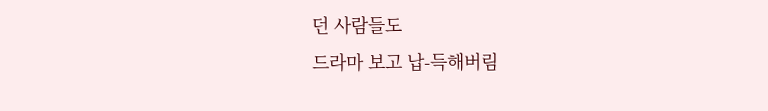던 사람들도
드라마 보고 납-득해버림